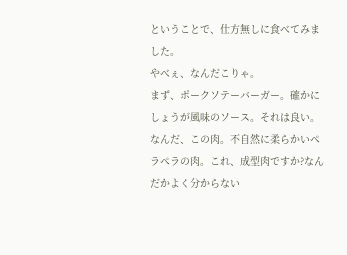ということで、仕方無しに食べてみました。
やべぇ、なんだこりゃ。
まず、ポークソテーバーガー。確かにしょうが風味のソース。それは良い。なんだ、この肉。不自然に柔らかいペラペラの肉。これ、成型肉ですか?なんだかよく分からない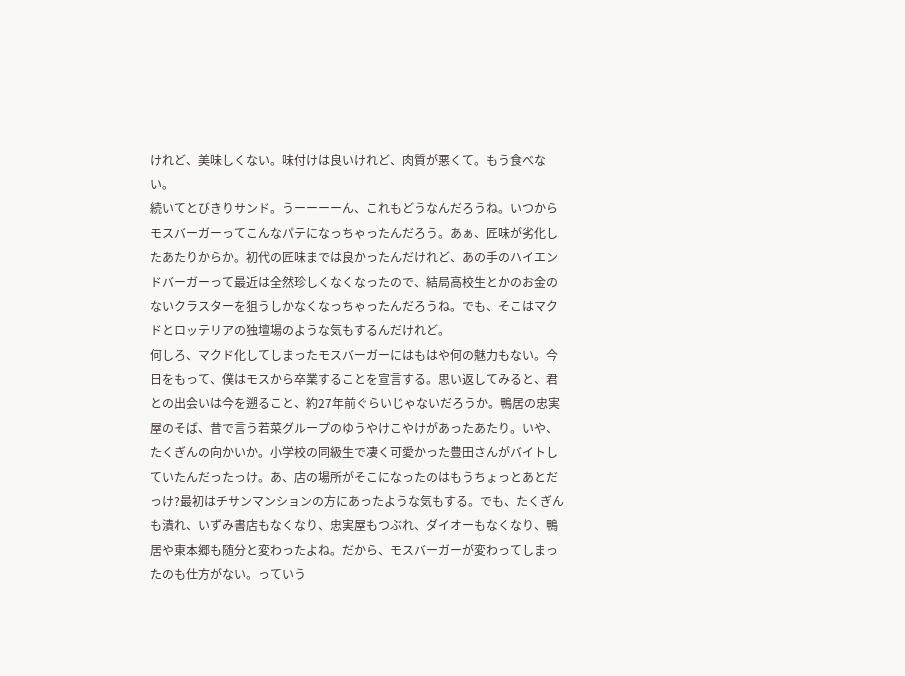けれど、美味しくない。味付けは良いけれど、肉質が悪くて。もう食べない。
続いてとびきりサンド。うーーーーん、これもどうなんだろうね。いつからモスバーガーってこんなパテになっちゃったんだろう。あぁ、匠味が劣化したあたりからか。初代の匠味までは良かったんだけれど、あの手のハイエンドバーガーって最近は全然珍しくなくなったので、結局高校生とかのお金のないクラスターを狙うしかなくなっちゃったんだろうね。でも、そこはマクドとロッテリアの独壇場のような気もするんだけれど。
何しろ、マクド化してしまったモスバーガーにはもはや何の魅力もない。今日をもって、僕はモスから卒業することを宣言する。思い返してみると、君との出会いは今を遡ること、約27年前ぐらいじゃないだろうか。鴨居の忠実屋のそば、昔で言う若菜グループのゆうやけこやけがあったあたり。いや、たくぎんの向かいか。小学校の同級生で凄く可愛かった豊田さんがバイトしていたんだったっけ。あ、店の場所がそこになったのはもうちょっとあとだっけ?最初はチサンマンションの方にあったような気もする。でも、たくぎんも潰れ、いずみ書店もなくなり、忠実屋もつぶれ、ダイオーもなくなり、鴨居や東本郷も随分と変わったよね。だから、モスバーガーが変わってしまったのも仕方がない。っていう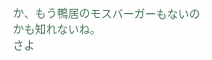か、もう鴨居のモスバーガーもないのかも知れないね。
さよ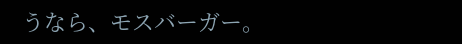うなら、モスバーガー。